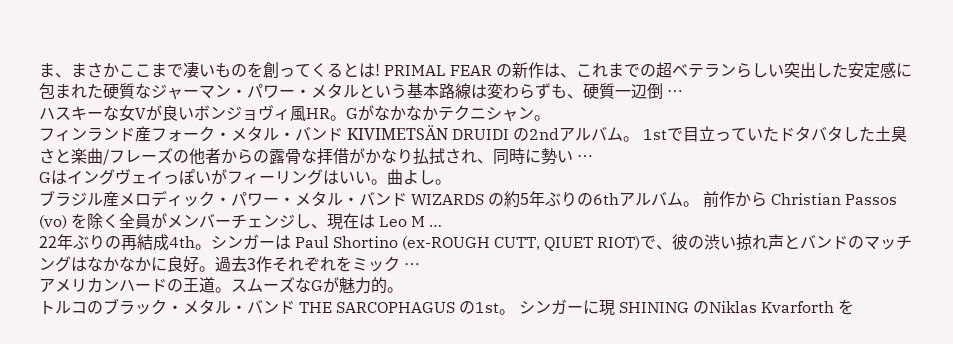ま、まさかここまで凄いものを創ってくるとは! PRIMAL FEAR の新作は、これまでの超ベテランらしい突出した安定感に包まれた硬質なジャーマン・パワー・メタルという基本路線は変わらずも、硬質一辺倒 …
ハスキーな女Vが良いボンジョヴィ風HR。Gがなかなかテクニシャン。
フィンランド産フォーク・メタル・バンド KIVIMETSÄN DRUIDI の2ndアルバム。 1stで目立っていたドタバタした土臭さと楽曲/フレーズの他者からの露骨な拝借がかなり払拭され、同時に勢い …
Gはイングヴェイっぽいがフィーリングはいい。曲よし。
ブラジル産メロディック・パワー・メタル・バンド WIZARDS の約5年ぶりの6thアルバム。 前作から Christian Passos (vo) を除く全員がメンバーチェンジし、現在は Leo M …
22年ぶりの再結成4th。シンガーは Paul Shortino (ex-ROUGH CUTT, QIUET RIOT)で、彼の渋い掠れ声とバンドのマッチングはなかなかに良好。過去3作それぞれをミック …
アメリカンハードの王道。スムーズなGが魅力的。
トルコのブラック・メタル・バンド THE SARCOPHAGUS の1st。 シンガーに現 SHINING のNiklas Kvarforth を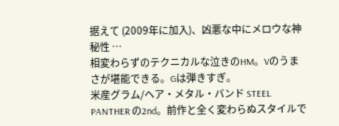据えて (2009年に加入)、凶悪な中にメロウな神秘性 …
相変わらずのテクニカルな泣きのHM。Vのうまさが堪能できる。Gは弾きすぎ。
米産グラム/ヘア・メタル・バンド STEEL PANTHER の2nd。前作と全く変わらぬスタイルで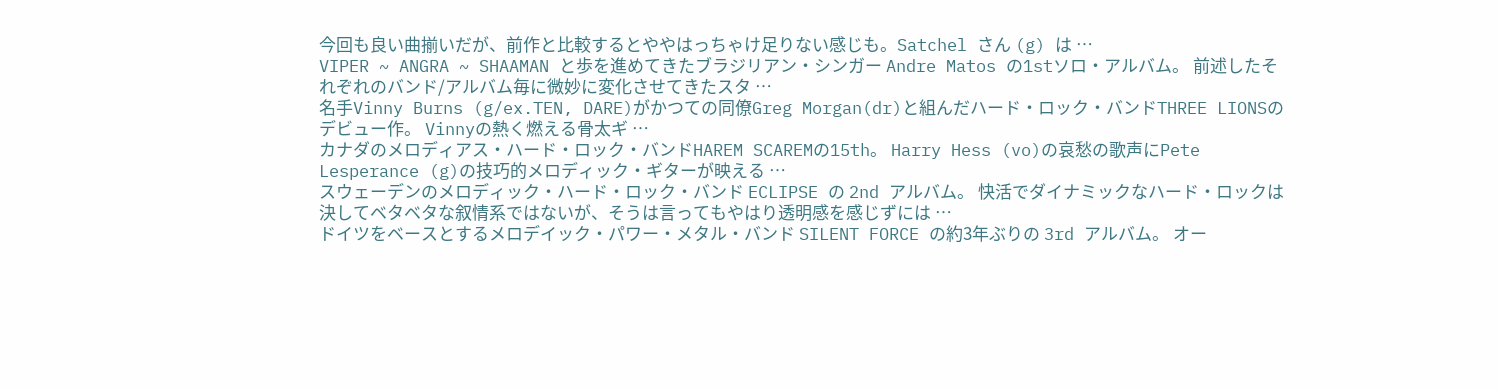今回も良い曲揃いだが、前作と比較するとややはっちゃけ足りない感じも。Satchel さん (g) は …
VIPER ~ ANGRA ~ SHAAMAN と歩を進めてきたブラジリアン・シンガー Andre Matos の1stソロ・アルバム。 前述したそれぞれのバンド/アルバム毎に微妙に変化させてきたスタ …
名手Vinny Burns (g/ex.TEN, DARE)がかつての同僚Greg Morgan(dr)と組んだハード・ロック・バンドTHREE LIONSのデビュー作。 Vinnyの熱く燃える骨太ギ …
カナダのメロディアス・ハード・ロック・バンドHAREM SCAREMの15th。 Harry Hess (vo)の哀愁の歌声にPete Lesperance (g)の技巧的メロディック・ギターが映える …
スウェーデンのメロディック・ハード・ロック・バンド ECLIPSE の 2nd アルバム。 快活でダイナミックなハード・ロックは決してベタベタな叙情系ではないが、そうは言ってもやはり透明感を感じずには …
ドイツをベースとするメロデイック・パワー・メタル・バンド SILENT FORCE の約3年ぶりの 3rd アルバム。 オー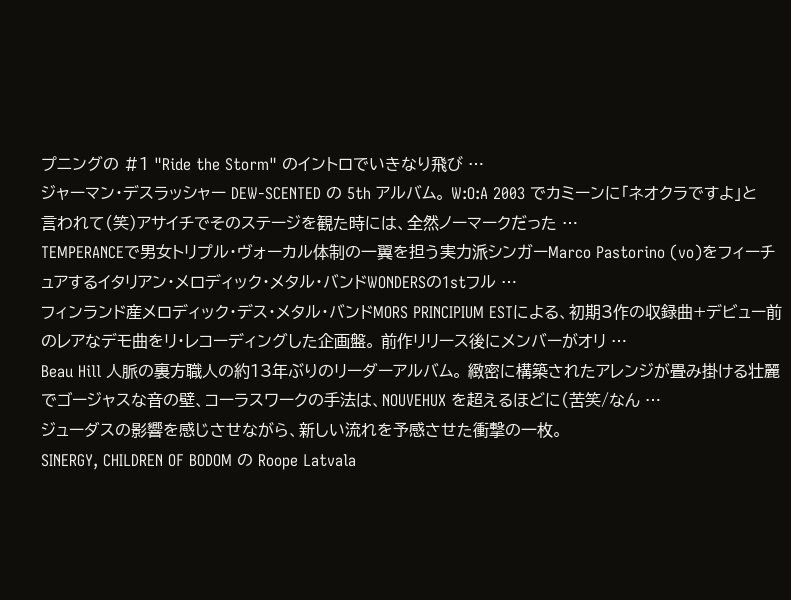プニングの #1 "Ride the Storm" のイントロでいきなり飛び …
ジャーマン・デスラッシャー DEW-SCENTED の 5th アルバム。 W:O:A 2003 でカミーンに「ネオクラですよ」と言われて(笑)アサイチでそのステージを観た時には、全然ノーマークだった …
TEMPERANCEで男女トリプル・ヴォーカル体制の一翼を担う実力派シンガーMarco Pastorino (vo)をフィーチュアするイタリアン・メロディック・メタル・バンドWONDERSの1stフル …
フィンランド産メロディック・デス・メタル・バンドMORS PRINCIPIUM ESTによる、初期3作の収録曲+デビュー前のレアなデモ曲をリ・レコーディングした企画盤。 前作リリース後にメンバーがオリ …
Beau Hill 人脈の裏方職人の約13年ぶりのリーダーアルバム。 緻密に構築されたアレンジが畳み掛ける壮麗でゴージャスな音の壁、コーラスワークの手法は、NOUVEHUX を超えるほどに(苦笑/なん …
ジューダスの影響を感じさせながら、新しい流れを予感させた衝撃の一枚。
SINERGY, CHILDREN OF BODOM の Roope Latvala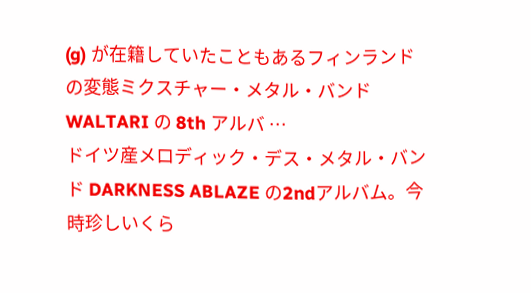(g) が在籍していたこともあるフィンランドの変態ミクスチャー・メタル・バンド WALTARI の 8th アルバ …
ドイツ産メロディック・デス・メタル・バンド DARKNESS ABLAZE の2ndアルバム。今時珍しいくら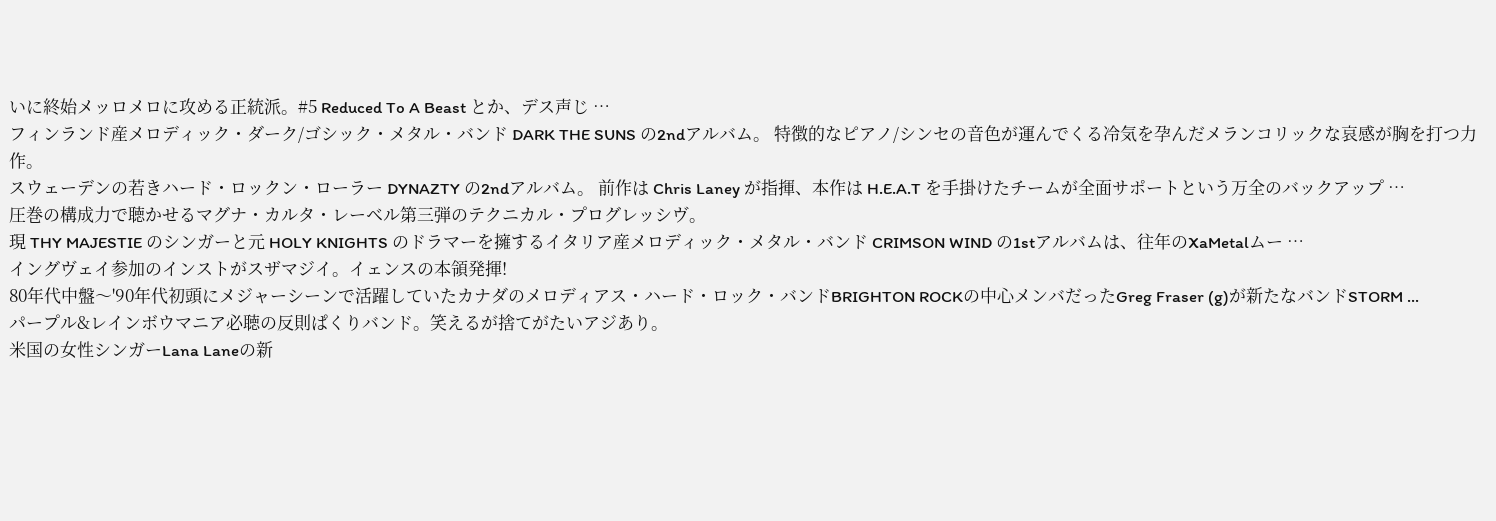いに終始メッロメロに攻める正統派。#5 Reduced To A Beast とか、デス声じ …
フィンランド産メロディック・ダーク/ゴシック・メタル・バンド DARK THE SUNS の2ndアルバム。 特徴的なピアノ/シンセの音色が運んでくる冷気を孕んだメランコリックな哀感が胸を打つ力作。
スウェーデンの若きハード・ロックン・ローラー DYNAZTY の2ndアルバム。 前作は Chris Laney が指揮、本作は H.E.A.T を手掛けたチームが全面サポートという万全のバックアップ …
圧巻の構成力で聴かせるマグナ・カルタ・レーベル第三弾のテクニカル・プログレッシヴ。
現 THY MAJESTIE のシンガーと元 HOLY KNIGHTS のドラマーを擁するイタリア産メロディック・メタル・バンド CRIMSON WIND の1stアルバムは、往年のXaMetalムー …
イングヴェイ参加のインストがスザマジイ。イェンスの本領発揮!
80年代中盤〜'90年代初頭にメジャーシーンで活躍していたカナダのメロディアス・ハード・ロック・バンドBRIGHTON ROCKの中心メンバだったGreg Fraser (g)が新たなバンドSTORM …
パープル&レインボウマニア必聴の反則ぱくりバンド。笑えるが捨てがたいアジあり。
米国の女性シンガーLana Laneの新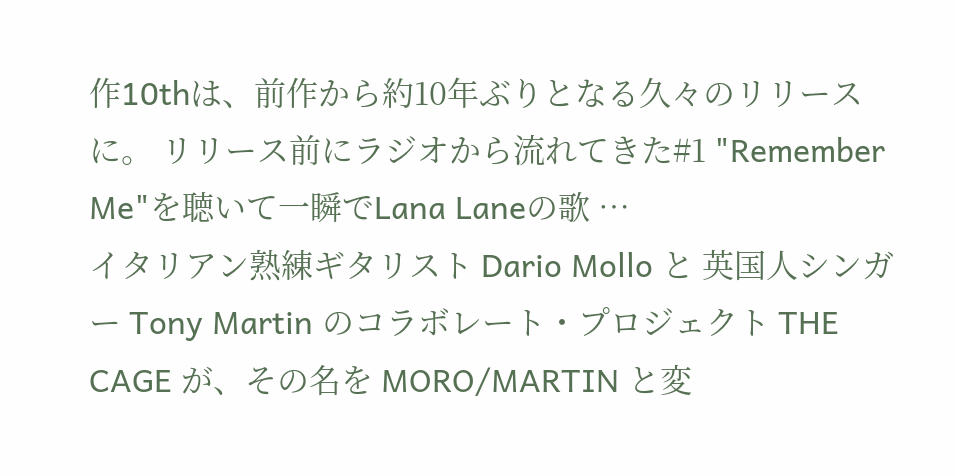作10thは、前作から約10年ぶりとなる久々のリリースに。 リリース前にラジオから流れてきた#1 "Remember Me"を聴いて一瞬でLana Laneの歌 …
イタリアン熟練ギタリスト Dario Mollo と 英国人シンガー Tony Martin のコラボレート・プロジェクト THE CAGE が、その名を MORO/MARTIN と変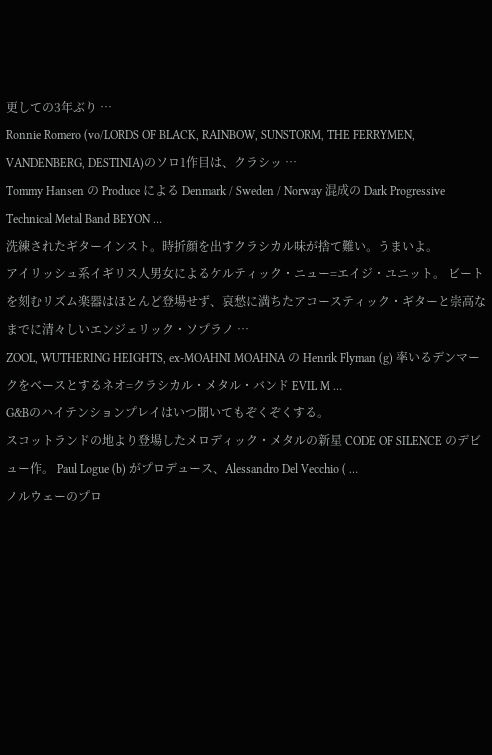更しての3年ぶり …
Ronnie Romero (vo/LORDS OF BLACK, RAINBOW, SUNSTORM, THE FERRYMEN, VANDENBERG, DESTINIA)のソロ1作目は、クラシッ …
Tommy Hansen の Produce による Denmark / Sweden / Norway 混成の Dark Progressive Technical Metal Band BEYON …
洗練されたギターインスト。時折顔を出すクラシカル味が捨て難い。うまいよ。
アイリッシュ系イギリス人男女によるケルティック・ニュー=エイジ・ユニット。 ビートを刻むリズム楽器はほとんど登場せず、哀愁に満ちたアコースティック・ギターと崇高なまでに清々しいエンジェリック・ソプラノ …
ZOOL, WUTHERING HEIGHTS, ex-MOAHNI MOAHNA の Henrik Flyman (g) 率いるデンマークをベースとするネオ=クラシカル・メタル・バンド EVIL M …
G&Bのハイテンションプレイはいつ聞いてもぞくぞくする。
スコットランドの地より登場したメロディック・メタルの新星 CODE OF SILENCE のデビュー作。 Paul Logue (b) がプロデュース、Alessandro Del Vecchio ( …
ノルウェーのプロ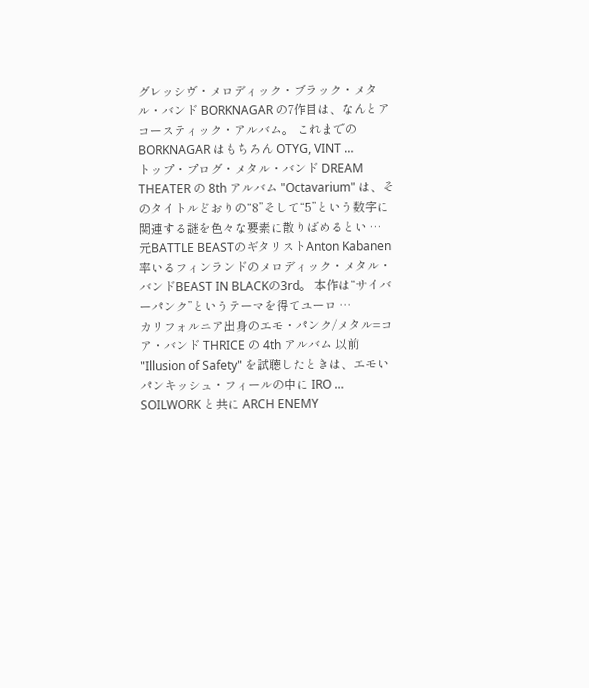グレッシヴ・メロディック・ブラック・メタル・バンド BORKNAGAR の7作目は、なんとアコースティック・アルバム。 これまでの BORKNAGAR はもちろん OTYG, VINT …
トップ・プログ・メタル・バンド DREAM THEATER の 8th アルバム "Octavarium" は、そのタイトルどおりの“8”そして“5”という数字に関連する謎を色々な要素に散りばめるとい …
元BATTLE BEASTのギタリストAnton Kabanen率いるフィンランドのメロディック・メタル・バンドBEAST IN BLACKの3rd。 本作は“サイバーパンク”というテーマを得てユーロ …
カリフォルニア出身のエモ・パンク/メタル=コア・バンド THRICE の 4th アルバム 以前 "Illusion of Safety" を試聴したときは、エモいパンキッシュ・フィールの中に IRO …
SOILWORK と共に ARCH ENEMY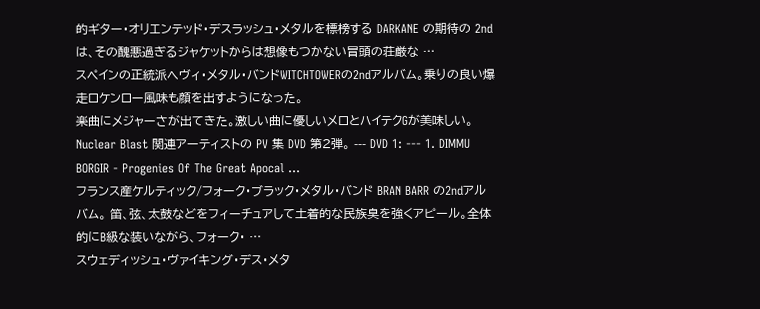的ギター・オリエンテッド・デスラッシュ・メタルを標榜する DARKANE の期待の 2nd は、その醜悪過ぎるジャケットからは想像もつかない冒頭の荘厳な …
スペインの正統派へヴィ・メタル・バンドWITCHTOWERの2ndアルバム。乗りの良い爆走ロケンロー風味も顔を出すようになった。
楽曲にメジャーさが出てきた。激しい曲に優しいメロとハイテクGが美味しい。
Nuclear Blast 関連アーティストの PV 集 DVD 第2弾。 --- DVD 1: --- 1. DIMMU BORGIR - Progenies Of The Great Apocal …
フランス産ケルティック/フォーク・ブラック・メタル・バンド BRAN BARR の2ndアルバム。 笛、弦、太鼓などをフィーチュアして土着的な民族臭を強くアピール。全体的にB級な装いながら、フォーク・ …
スウェディッシュ・ヴァイキング・デス・メタ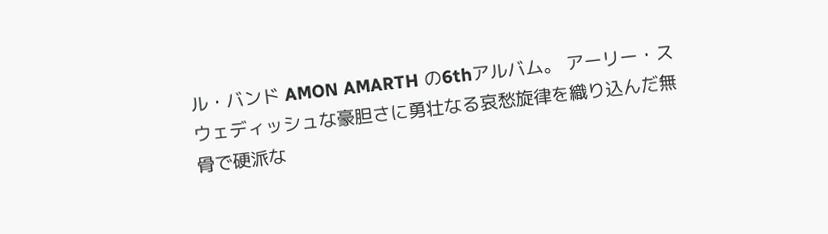ル・バンド AMON AMARTH の6thアルバム。 アーリー・スウェディッシュな豪胆さに勇壮なる哀愁旋律を織り込んだ無骨で硬派な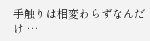手触りは相変わらずなんだけ …